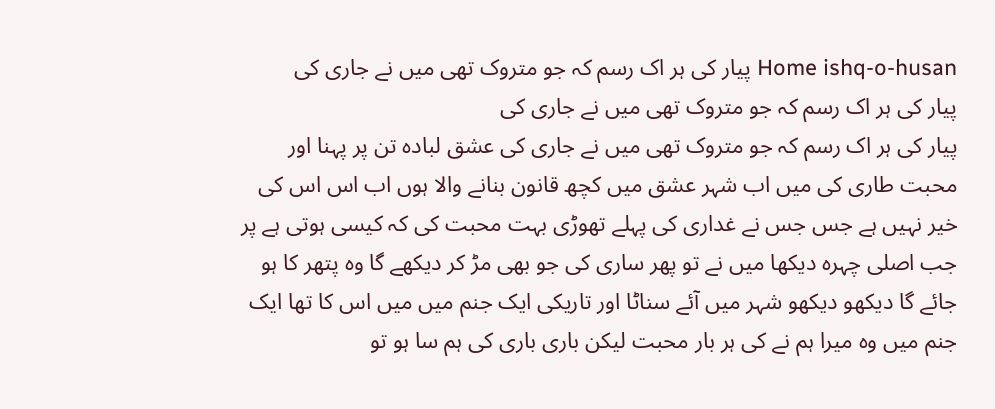Home ishq-o-husan پیار کی ہر اک رسم کہ جو متروک تھی میں نے جاری کی
پیار کی ہر اک رسم کہ جو متروک تھی میں نے جاری کی
پیار کی ہر اک رسم کہ جو متروک تھی میں نے جاری کی عشق لبادہ تن پر پہنا اور محبت طاری کی میں اب شہر عشق میں کچھ قانون بنانے والا ہوں اب اس اس کی خیر نہیں ہے جس جس نے غداری کی پہلے تھوڑی بہت محبت کی کہ کیسی ہوتی ہے پر جب اصلی چہرہ دیکھا میں نے تو پھر ساری کی جو بھی مڑ کر دیکھے گا وہ پتھر کا ہو جائے گا دیکھو دیکھو شہر میں آئے سناٹا اور تاریکی ایک جنم میں میں اس کا تھا ایک جنم میں وہ میرا ہم نے کی ہر بار محبت لیکن باری باری کی ہم سا ہو تو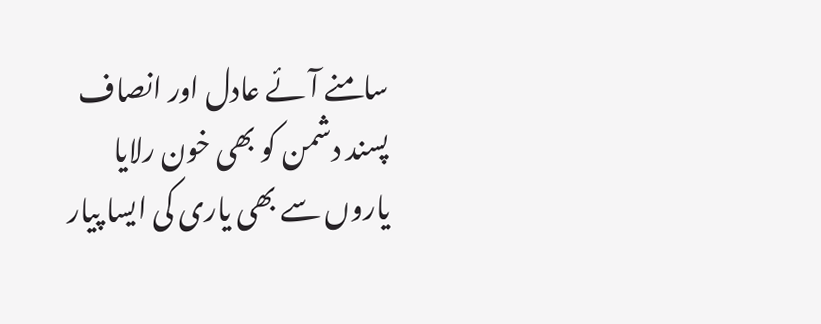سامنے آئے عادل اور انصاف پسند دشمن کو بھی خون رلایا یاروں سے بھی یاری کی ایسا پیار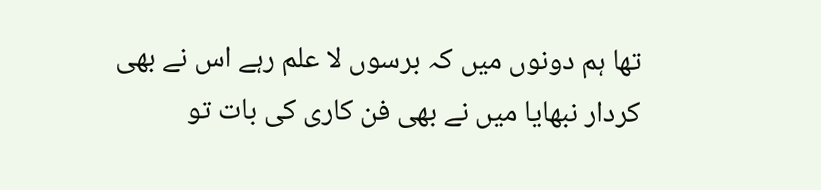تھا ہم دونوں میں کہ برسوں لا علم رہے اس نے بھی کردار نبھایا میں نے بھی فن کاری کی بات تو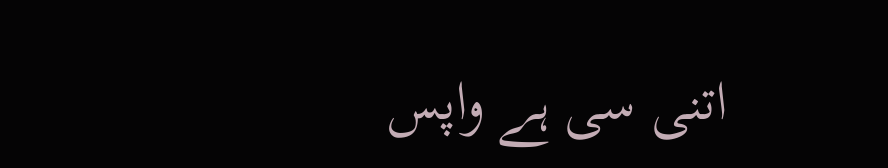اتنی سی ہے واپس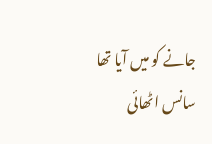جانے کو میں آیا تھا سانس اٹھائی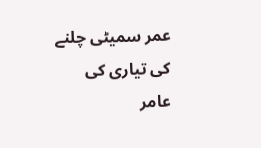عمر سمیٹی چلنے کی تیاری کی
عامر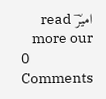امیرؔ read more our
0 Comments